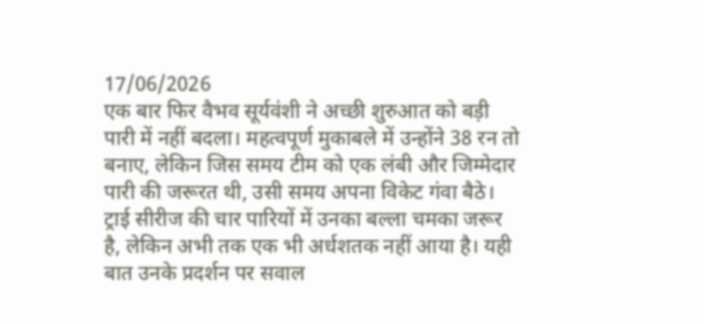17/06/2026
एक बार फिर वैभव सूर्यवंशी ने अच्छी शुरुआत को बड़ी पारी में नहीं बदला। महत्वपूर्ण मुकाबले में उन्होंने 38 रन तो बनाए, लेकिन जिस समय टीम को एक लंबी और जिम्मेदार पारी की जरूरत थी, उसी समय अपना विकेट गंवा बैठे। ट्राई सीरीज की चार पारियों में उनका बल्ला चमका जरूर है, लेकिन अभी तक एक भी अर्धशतक नहीं आया है। यही बात उनके प्रदर्शन पर सवाल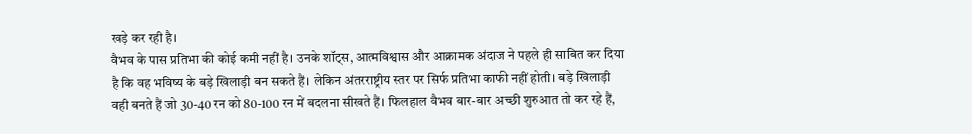खड़े कर रही है।
वैभव के पास प्रतिभा की कोई कमी नहीं है। उनके शॉट्स, आत्मविश्वास और आक्रामक अंदाज ने पहले ही साबित कर दिया है कि वह भविष्य के बड़े खिलाड़ी बन सकते हैं। लेकिन अंतरराष्ट्रीय स्तर पर सिर्फ प्रतिभा काफी नहीं होती। बड़े खिलाड़ी वही बनते हैं जो 30-40 रन को 80-100 रन में बदलना सीखते हैं। फिलहाल वैभव बार-बार अच्छी शुरुआत तो कर रहे हैं,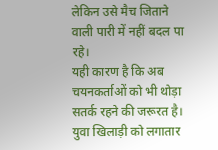लेकिन उसे मैच जिताने वाली पारी में नहीं बदल पा रहे।
यही कारण है कि अब चयनकर्ताओं को भी थोड़ा सतर्क रहने की जरूरत है। युवा खिलाड़ी को लगातार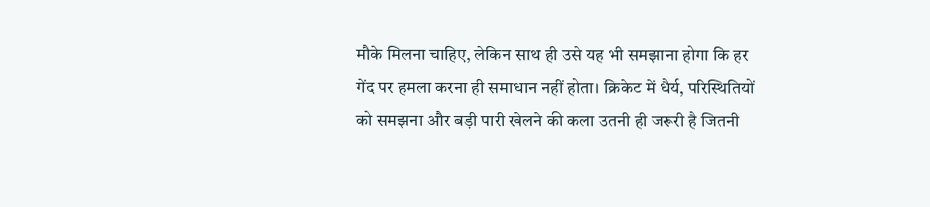मौके मिलना चाहिए, लेकिन साथ ही उसे यह भी समझाना होगा कि हर गेंद पर हमला करना ही समाधान नहीं होता। क्रिकेट में धैर्य, परिस्थितियों को समझना और बड़ी पारी खेलने की कला उतनी ही जरूरी है जितनी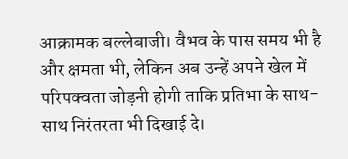आक्रामक बल्लेबाजी। वैभव के पास समय भी है और क्षमता भी, लेकिन अब उन्हें अपने खेल में परिपक्वता जोड़नी होगी ताकि प्रतिभा के साथ-साथ निरंतरता भी दिखाई दे।